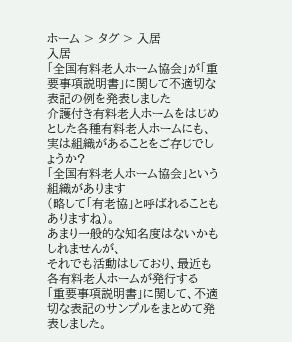ホーム > タグ > 入居
入居
「全国有料老人ホーム協会」が「重要事項説明書」に関して不適切な表記の例を発表しました
介護付き有料老人ホームをはじめとした各種有料老人ホームにも、
実は組織があることをご存じでしょうか?
「全国有料老人ホーム協会」という組織があります
(略して「有老協」と呼ばれることもありますね)。
あまり一般的な知名度はないかもしれませんが、
それでも活動はしており、最近も各有料老人ホームが発行する
「重要事項説明書」に関して、不適切な表記のサンプルをまとめて発表しました。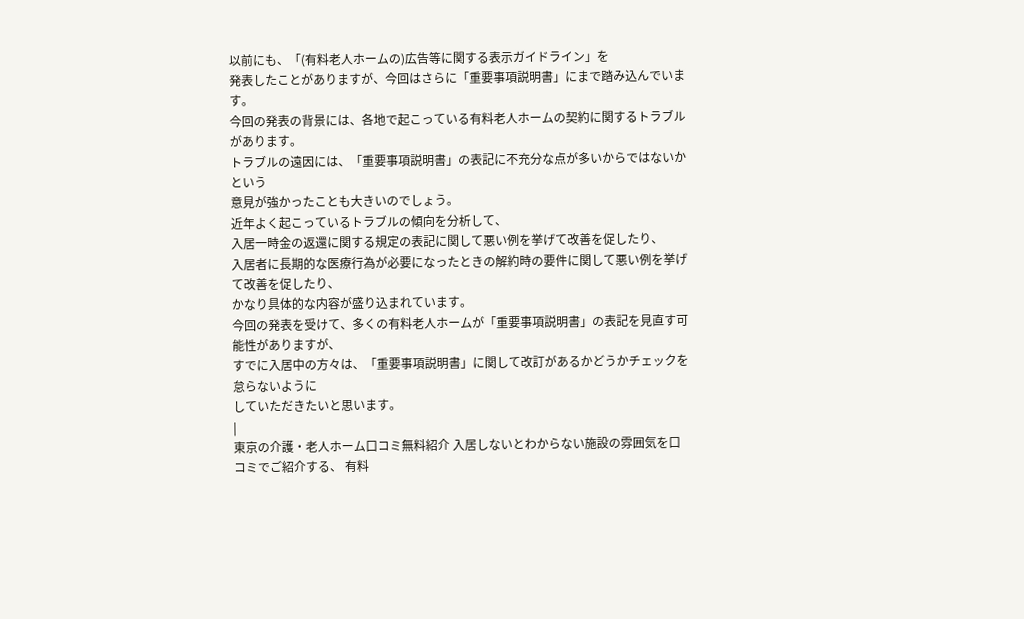以前にも、「(有料老人ホームの)広告等に関する表示ガイドライン」を
発表したことがありますが、今回はさらに「重要事項説明書」にまで踏み込んでいます。
今回の発表の背景には、各地で起こっている有料老人ホームの契約に関するトラブルがあります。
トラブルの遠因には、「重要事項説明書」の表記に不充分な点が多いからではないかという
意見が強かったことも大きいのでしょう。
近年よく起こっているトラブルの傾向を分析して、
入居一時金の返還に関する規定の表記に関して悪い例を挙げて改善を促したり、
入居者に長期的な医療行為が必要になったときの解約時の要件に関して悪い例を挙げて改善を促したり、
かなり具体的な内容が盛り込まれています。
今回の発表を受けて、多くの有料老人ホームが「重要事項説明書」の表記を見直す可能性がありますが、
すでに入居中の方々は、「重要事項説明書」に関して改訂があるかどうかチェックを怠らないように
していただきたいと思います。
|
東京の介護・老人ホーム口コミ無料紹介 入居しないとわからない施設の雰囲気を口コミでご紹介する、 有料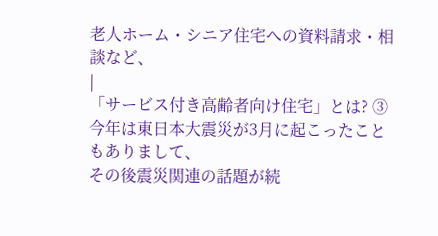老人ホーム・シニア住宅への資料請求・相談など、
|
「サービス付き高齢者向け住宅」とは? ③
今年は東日本大震災が3月に起こったこともありまして、
その後震災関連の話題が続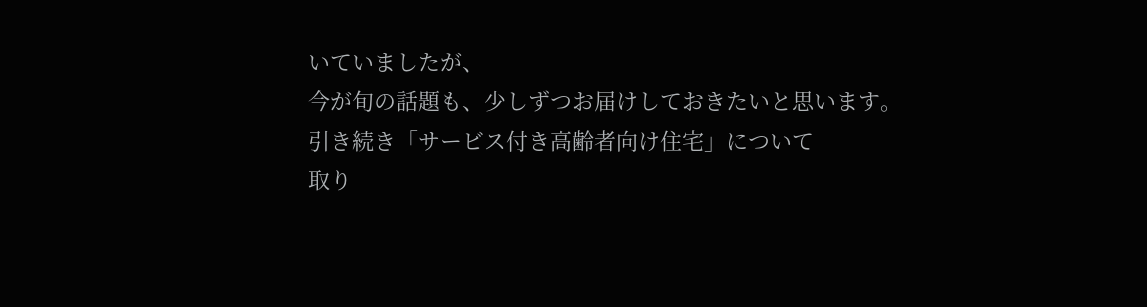いていましたが、
今が旬の話題も、少しずつお届けしておきたいと思います。
引き続き「サービス付き高齢者向け住宅」について
取り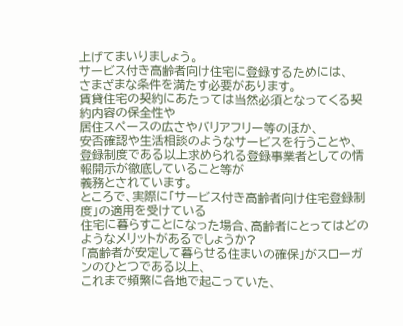上げてまいりましょう。
サービス付き高齢者向け住宅に登録するためには、
さまざまな条件を満たす必要があります。
賃貸住宅の契約にあたっては当然必須となってくる契約内容の保全性や
居住スペースの広さやバリアフリー等のほか、
安否確認や生活相談のようなサービスを行うことや、
登録制度である以上求められる登録事業者としての情報開示が徹底していること等が
義務とされています。
ところで、実際に「サービス付き高齢者向け住宅登録制度」の適用を受けている
住宅に暮らすことになった場合、高齢者にとってはどのようなメリットがあるでしょうか?
「高齢者が安定して暮らせる住まいの確保」がスローガンのひとつである以上、
これまで頻繁に各地で起こっていた、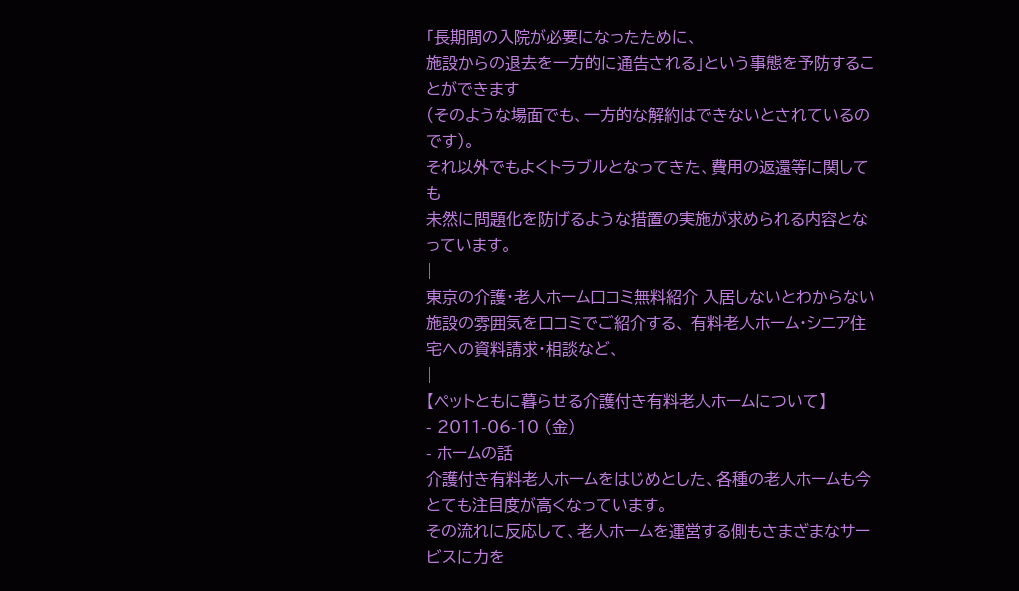「長期間の入院が必要になったために、
施設からの退去を一方的に通告される」という事態を予防することができます
(そのような場面でも、一方的な解約はできないとされているのです)。
それ以外でもよくトラブルとなってきた、費用の返還等に関しても
未然に問題化を防げるような措置の実施が求められる内容となっています。
|
東京の介護・老人ホーム口コミ無料紹介 入居しないとわからない施設の雰囲気を口コミでご紹介する、 有料老人ホーム・シニア住宅への資料請求・相談など、
|
【ペットともに暮らせる介護付き有料老人ホームについて】
- 2011-06-10 (金)
- ホームの話
介護付き有料老人ホームをはじめとした、各種の老人ホームも今とても注目度が高くなっています。
その流れに反応して、老人ホームを運営する側もさまざまなサービスに力を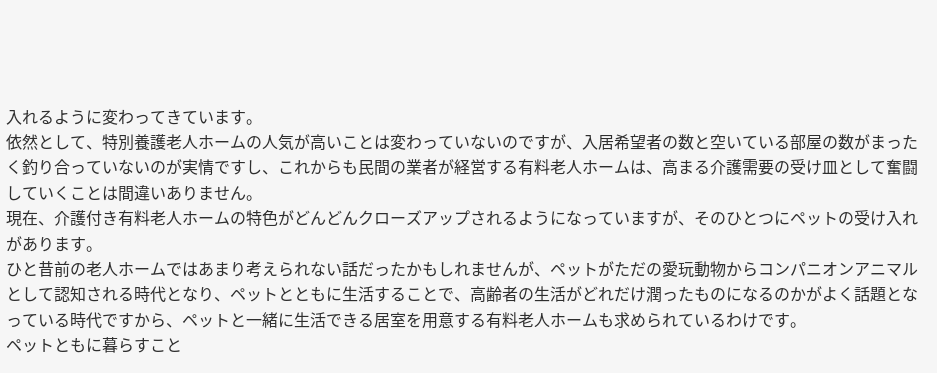入れるように変わってきています。
依然として、特別養護老人ホームの人気が高いことは変わっていないのですが、入居希望者の数と空いている部屋の数がまったく釣り合っていないのが実情ですし、これからも民間の業者が経営する有料老人ホームは、高まる介護需要の受け皿として奮闘していくことは間違いありません。
現在、介護付き有料老人ホームの特色がどんどんクローズアップされるようになっていますが、そのひとつにペットの受け入れがあります。
ひと昔前の老人ホームではあまり考えられない話だったかもしれませんが、ペットがただの愛玩動物からコンパニオンアニマルとして認知される時代となり、ペットとともに生活することで、高齢者の生活がどれだけ潤ったものになるのかがよく話題となっている時代ですから、ペットと一緒に生活できる居室を用意する有料老人ホームも求められているわけです。
ペットともに暮らすこと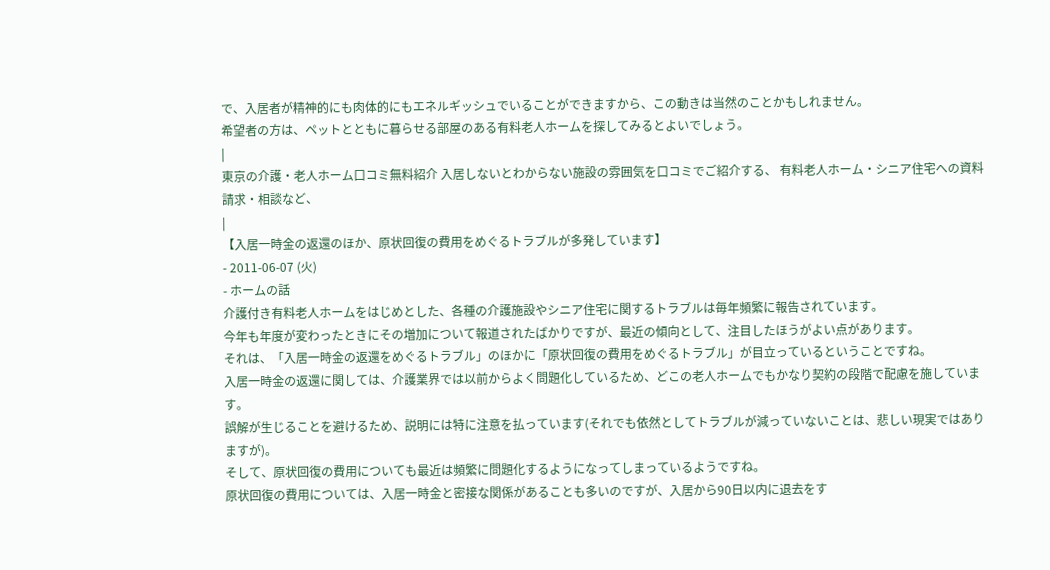で、入居者が精神的にも肉体的にもエネルギッシュでいることができますから、この動きは当然のことかもしれません。
希望者の方は、ペットとともに暮らせる部屋のある有料老人ホームを探してみるとよいでしょう。
|
東京の介護・老人ホーム口コミ無料紹介 入居しないとわからない施設の雰囲気を口コミでご紹介する、 有料老人ホーム・シニア住宅への資料請求・相談など、
|
【入居一時金の返還のほか、原状回復の費用をめぐるトラブルが多発しています】
- 2011-06-07 (火)
- ホームの話
介護付き有料老人ホームをはじめとした、各種の介護施設やシニア住宅に関するトラブルは毎年頻繁に報告されています。
今年も年度が変わったときにその増加について報道されたばかりですが、最近の傾向として、注目したほうがよい点があります。
それは、「入居一時金の返還をめぐるトラブル」のほかに「原状回復の費用をめぐるトラブル」が目立っているということですね。
入居一時金の返還に関しては、介護業界では以前からよく問題化しているため、どこの老人ホームでもかなり契約の段階で配慮を施しています。
誤解が生じることを避けるため、説明には特に注意を払っています(それでも依然としてトラブルが減っていないことは、悲しい現実ではありますが)。
そして、原状回復の費用についても最近は頻繁に問題化するようになってしまっているようですね。
原状回復の費用については、入居一時金と密接な関係があることも多いのですが、入居から90日以内に退去をす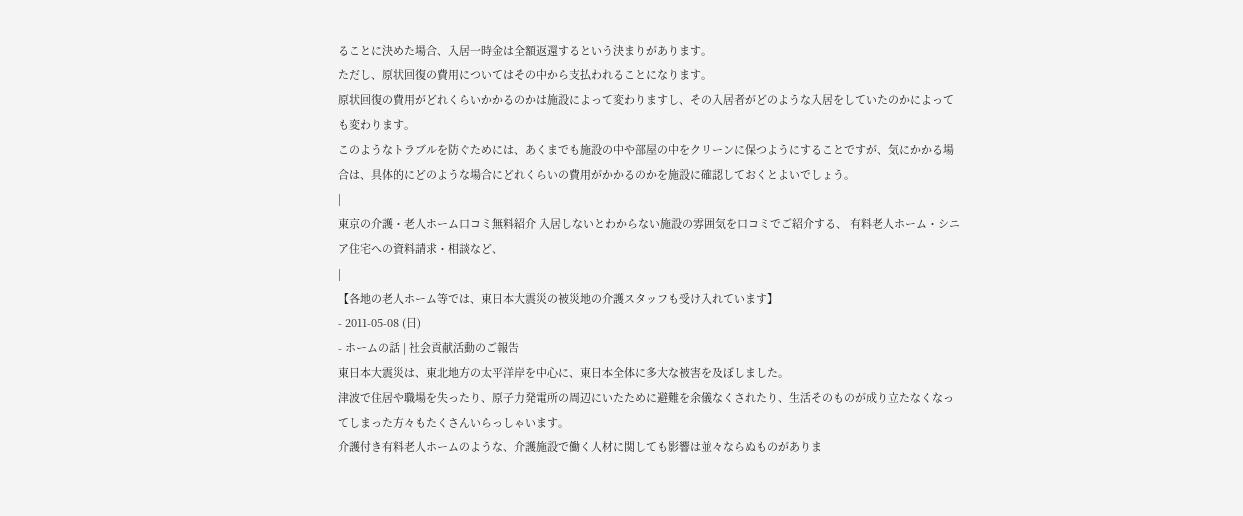ることに決めた場合、入居一時金は全額返還するという決まりがあります。
ただし、原状回復の費用についてはその中から支払われることになります。
原状回復の費用がどれくらいかかるのかは施設によって変わりますし、その入居者がどのような入居をしていたのかによっても変わります。
このようなトラブルを防ぐためには、あくまでも施設の中や部屋の中をクリーンに保つようにすることですが、気にかかる場合は、具体的にどのような場合にどれくらいの費用がかかるのかを施設に確認しておくとよいでしょう。
|
東京の介護・老人ホーム口コミ無料紹介 入居しないとわからない施設の雰囲気を口コミでご紹介する、 有料老人ホーム・シニア住宅への資料請求・相談など、
|
【各地の老人ホーム等では、東日本大震災の被災地の介護スタッフも受け入れています】
- 2011-05-08 (日)
- ホームの話 | 社会貢献活動のご報告
東日本大震災は、東北地方の太平洋岸を中心に、東日本全体に多大な被害を及ぼしました。
津波で住居や職場を失ったり、原子力発電所の周辺にいたために避難を余儀なくされたり、生活そのものが成り立たなくなってしまった方々もたくさんいらっしゃいます。
介護付き有料老人ホームのような、介護施設で働く人材に関しても影響は並々ならぬものがありま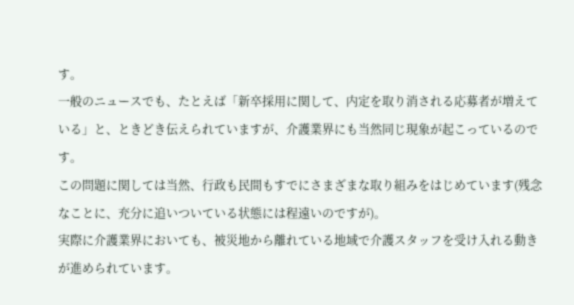す。
一般のニュースでも、たとえば「新卒採用に関して、内定を取り消される応募者が増えている」と、ときどき伝えられていますが、介護業界にも当然同じ現象が起こっているのです。
この問題に関しては当然、行政も民間もすでにさまざまな取り組みをはじめています(残念なことに、充分に追いついている状態には程遠いのですが)。
実際に介護業界においても、被災地から離れている地域で介護スタッフを受け入れる動きが進められています。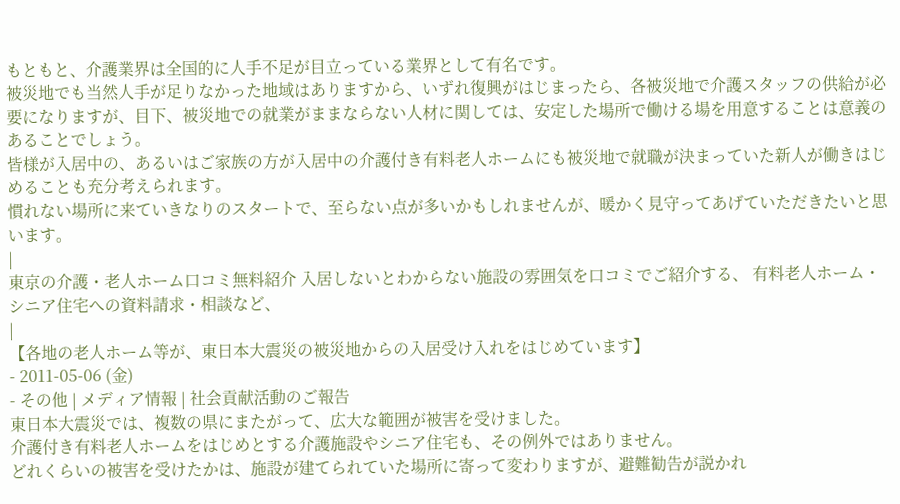もともと、介護業界は全国的に人手不足が目立っている業界として有名です。
被災地でも当然人手が足りなかった地域はありますから、いずれ復興がはじまったら、各被災地で介護スタッフの供給が必要になりますが、目下、被災地での就業がままならない人材に関しては、安定した場所で働ける場を用意することは意義のあることでしょう。
皆様が入居中の、あるいはご家族の方が入居中の介護付き有料老人ホームにも被災地で就職が決まっていた新人が働きはじめることも充分考えられます。
慣れない場所に来ていきなりのスタートで、至らない点が多いかもしれませんが、暖かく見守ってあげていただきたいと思います。
|
東京の介護・老人ホーム口コミ無料紹介 入居しないとわからない施設の雰囲気を口コミでご紹介する、 有料老人ホーム・シニア住宅への資料請求・相談など、
|
【各地の老人ホーム等が、東日本大震災の被災地からの入居受け入れをはじめています】
- 2011-05-06 (金)
- その他 | メディア情報 | 社会貢献活動のご報告
東日本大震災では、複数の県にまたがって、広大な範囲が被害を受けました。
介護付き有料老人ホームをはじめとする介護施設やシニア住宅も、その例外ではありません。
どれくらいの被害を受けたかは、施設が建てられていた場所に寄って変わりますが、避難勧告が説かれ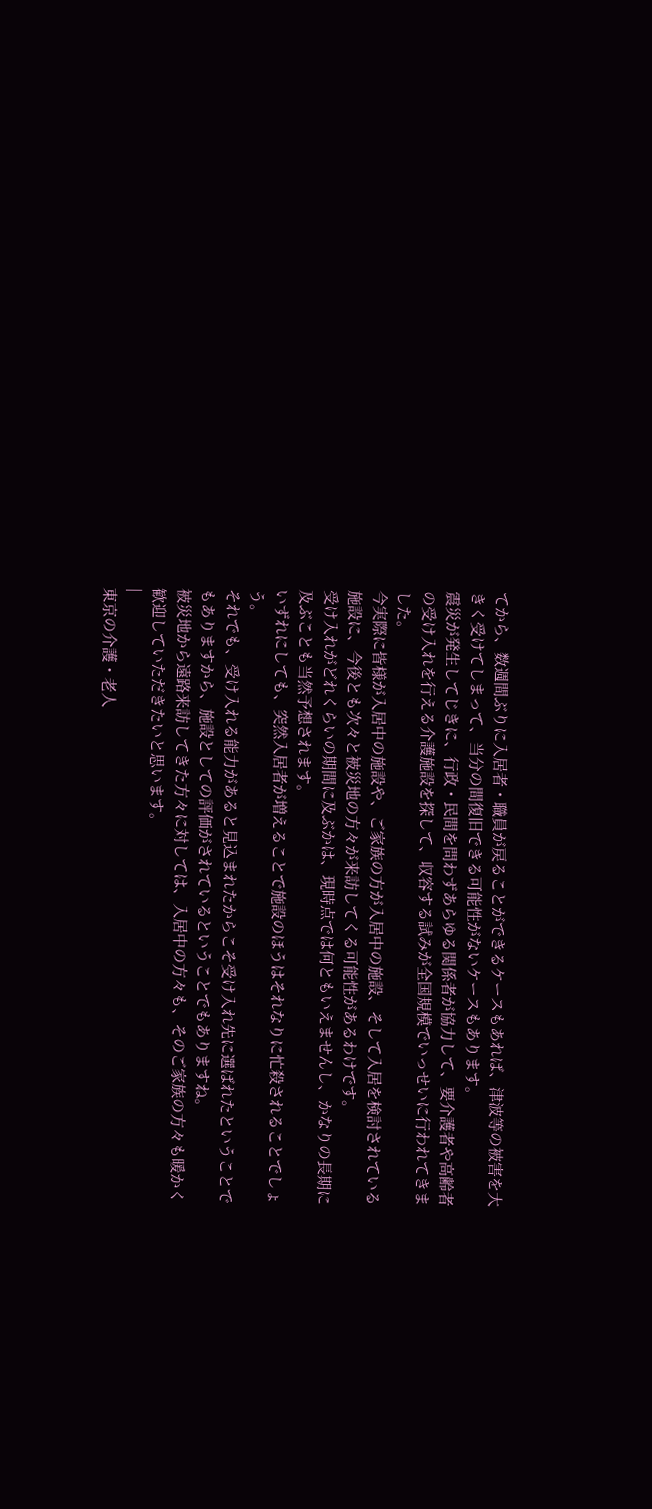てから、数週間ぶりに入居者・職員が戻ることができるケースもあれば、津波等の被害を大きく受けてしまって、当分の間復旧できる可能性がないケースもあります。
震災が発生してじきに、行政・民間を問わずあらゆる関係者が協力して、要介護者や高齢者の受け入れを行える介護施設を探して、収容する試みが全国規模でいっせいに行われてきました。
今実際に皆様が入居中の施設や、ご家族の方が入居中の施設、そして入居を検討されている施設に、今後とも次々と被災地の方々が来訪してくる可能性があるわけです。
受け入れがどれくらいの期間に及ぶかは、現時点では何ともいえませんし、かなりの長期に及ぶことも当然予想されます。
いずれにしても、突然入居者が増えることで施設のほうはそれなりに忙殺されることでしょう。
それでも、受け入れる能力があると見込まれたからこそ受け入れ先に選ばれたということでもありますから、施設としての評価がされているということでもありますね。
被災地から遠路来訪してきた方々に対しては、入居中の方々も、そのご家族の方々も暖かく歓迎していただきたいと思います。
|
東京の介護・老人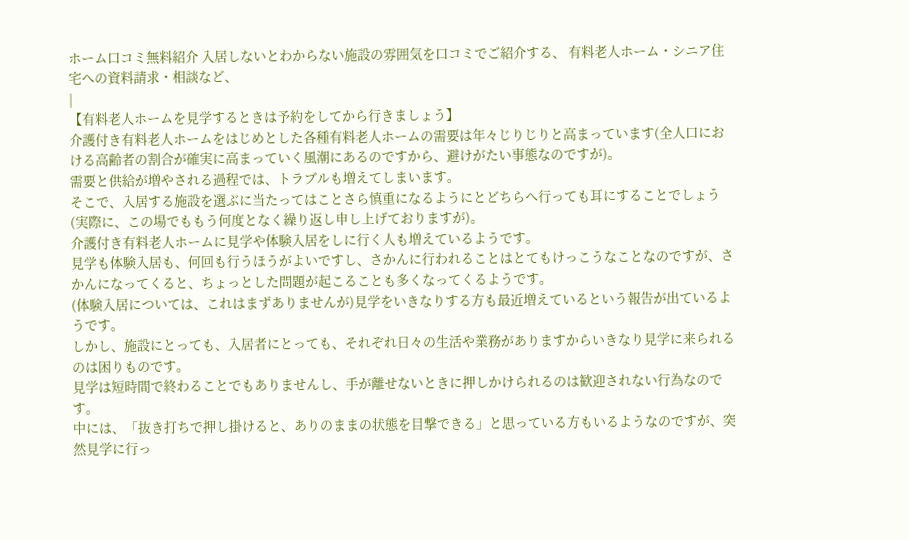ホーム口コミ無料紹介 入居しないとわからない施設の雰囲気を口コミでご紹介する、 有料老人ホーム・シニア住宅への資料請求・相談など、
|
【有料老人ホームを見学するときは予約をしてから行きましょう】
介護付き有料老人ホームをはじめとした各種有料老人ホームの需要は年々じりじりと高まっています(全人口における高齢者の割合が確実に高まっていく風潮にあるのですから、避けがたい事態なのですが)。
需要と供給が増やされる過程では、トラブルも増えてしまいます。
そこで、入居する施設を選ぶに当たってはことさら慎重になるようにとどちらへ行っても耳にすることでしょう(実際に、この場でももう何度となく繰り返し申し上げておりますが)。
介護付き有料老人ホームに見学や体験入居をしに行く人も増えているようです。
見学も体験入居も、何回も行うほうがよいですし、さかんに行われることはとてもけっこうなことなのですが、さかんになってくると、ちょっとした問題が起こることも多くなってくるようです。
(体験入居については、これはまずありませんが)見学をいきなりする方も最近増えているという報告が出ているようです。
しかし、施設にとっても、入居者にとっても、それぞれ日々の生活や業務がありますからいきなり見学に来られるのは困りものです。
見学は短時間で終わることでもありませんし、手が離せないときに押しかけられるのは歓迎されない行為なのです。
中には、「抜き打ちで押し掛けると、ありのままの状態を目撃できる」と思っている方もいるようなのですが、突然見学に行っ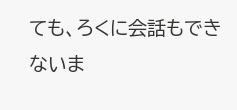ても、ろくに会話もできないま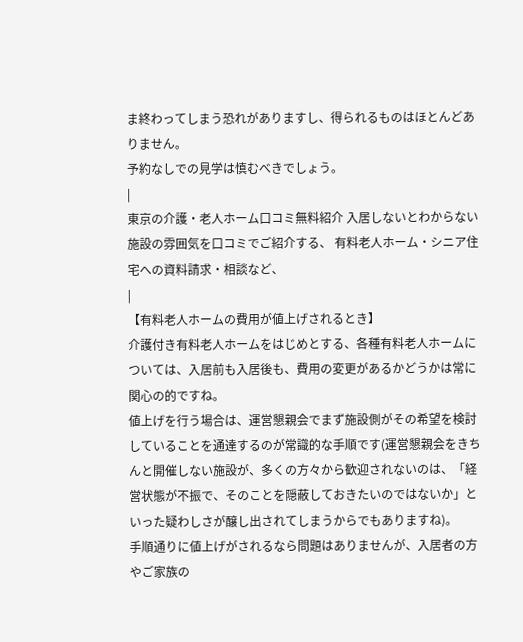ま終わってしまう恐れがありますし、得られるものはほとんどありません。
予約なしでの見学は慎むべきでしょう。
|
東京の介護・老人ホーム口コミ無料紹介 入居しないとわからない施設の雰囲気を口コミでご紹介する、 有料老人ホーム・シニア住宅への資料請求・相談など、
|
【有料老人ホームの費用が値上げされるとき】
介護付き有料老人ホームをはじめとする、各種有料老人ホームについては、入居前も入居後も、費用の変更があるかどうかは常に関心の的ですね。
値上げを行う場合は、運営懇親会でまず施設側がその希望を検討していることを通達するのが常識的な手順です(運営懇親会をきちんと開催しない施設が、多くの方々から歓迎されないのは、「経営状態が不振で、そのことを隠蔽しておきたいのではないか」といった疑わしさが醸し出されてしまうからでもありますね)。
手順通りに値上げがされるなら問題はありませんが、入居者の方やご家族の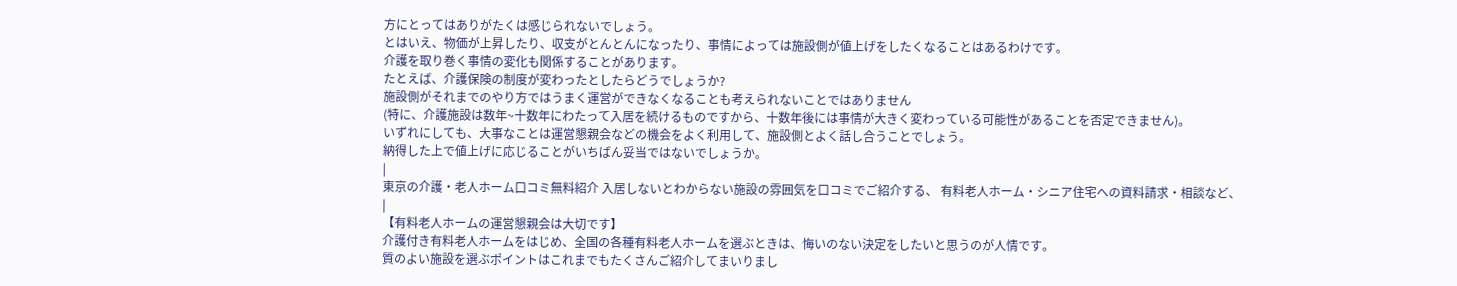方にとってはありがたくは感じられないでしょう。
とはいえ、物価が上昇したり、収支がとんとんになったり、事情によっては施設側が値上げをしたくなることはあるわけです。
介護を取り巻く事情の変化も関係することがあります。
たとえば、介護保険の制度が変わったとしたらどうでしょうか?
施設側がそれまでのやり方ではうまく運営ができなくなることも考えられないことではありません
(特に、介護施設は数年~十数年にわたって入居を続けるものですから、十数年後には事情が大きく変わっている可能性があることを否定できません)。
いずれにしても、大事なことは運営懇親会などの機会をよく利用して、施設側とよく話し合うことでしょう。
納得した上で値上げに応じることがいちばん妥当ではないでしょうか。
|
東京の介護・老人ホーム口コミ無料紹介 入居しないとわからない施設の雰囲気を口コミでご紹介する、 有料老人ホーム・シニア住宅への資料請求・相談など、
|
【有料老人ホームの運営懇親会は大切です】
介護付き有料老人ホームをはじめ、全国の各種有料老人ホームを選ぶときは、悔いのない決定をしたいと思うのが人情です。
質のよい施設を選ぶポイントはこれまでもたくさんご紹介してまいりまし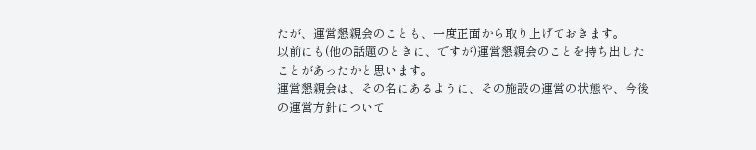たが、運営懇親会のことも、一度正面から取り上げておきます。
以前にも(他の話題のときに、ですが)運営懇親会のことを持ち出したことがあったかと思います。
運営懇親会は、その名にあるように、その施設の運営の状態や、今後の運営方針について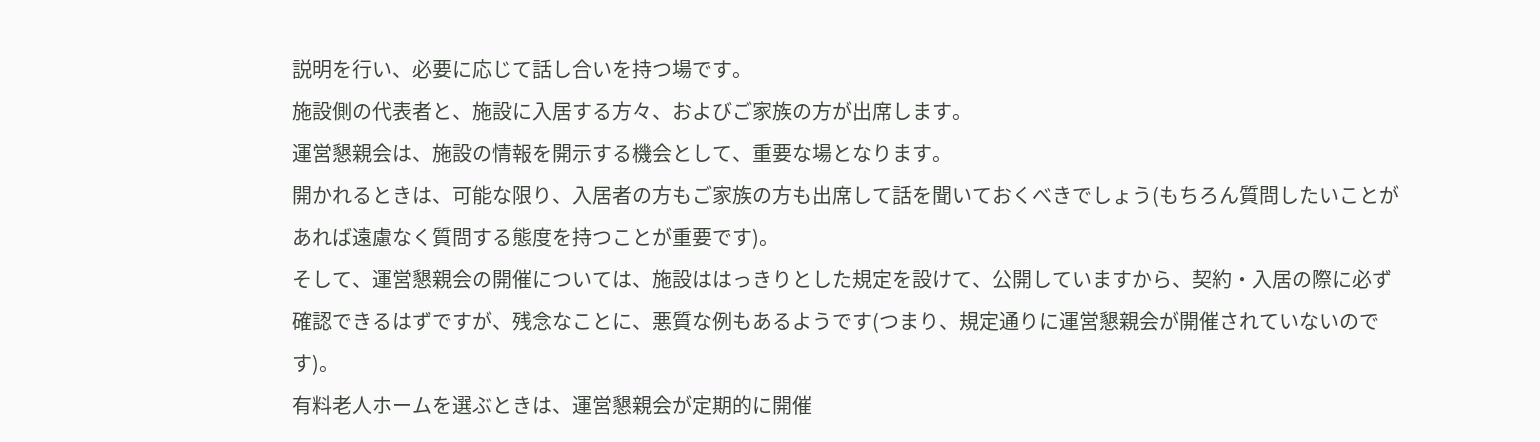説明を行い、必要に応じて話し合いを持つ場です。
施設側の代表者と、施設に入居する方々、およびご家族の方が出席します。
運営懇親会は、施設の情報を開示する機会として、重要な場となります。
開かれるときは、可能な限り、入居者の方もご家族の方も出席して話を聞いておくべきでしょう(もちろん質問したいことがあれば遠慮なく質問する態度を持つことが重要です)。
そして、運営懇親会の開催については、施設ははっきりとした規定を設けて、公開していますから、契約・入居の際に必ず確認できるはずですが、残念なことに、悪質な例もあるようです(つまり、規定通りに運営懇親会が開催されていないのです)。
有料老人ホームを選ぶときは、運営懇親会が定期的に開催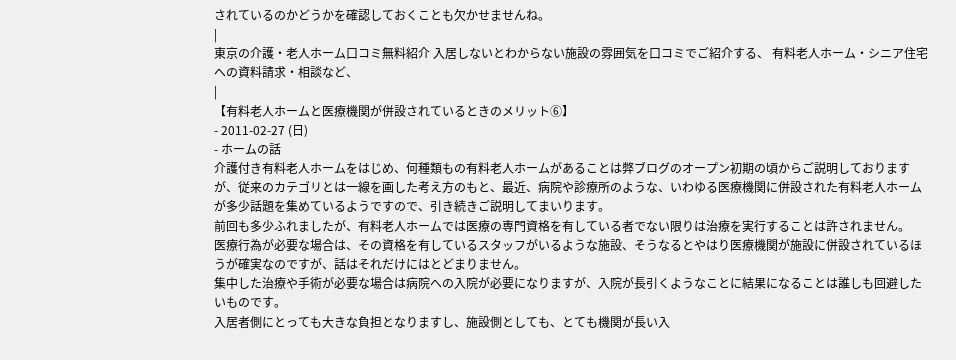されているのかどうかを確認しておくことも欠かせませんね。
|
東京の介護・老人ホーム口コミ無料紹介 入居しないとわからない施設の雰囲気を口コミでご紹介する、 有料老人ホーム・シニア住宅への資料請求・相談など、
|
【有料老人ホームと医療機関が併設されているときのメリット⑥】
- 2011-02-27 (日)
- ホームの話
介護付き有料老人ホームをはじめ、何種類もの有料老人ホームがあることは弊ブログのオープン初期の頃からご説明しておりますが、従来のカテゴリとは一線を画した考え方のもと、最近、病院や診療所のような、いわゆる医療機関に併設された有料老人ホームが多少話題を集めているようですので、引き続きご説明してまいります。
前回も多少ふれましたが、有料老人ホームでは医療の専門資格を有している者でない限りは治療を実行することは許されません。
医療行為が必要な場合は、その資格を有しているスタッフがいるような施設、そうなるとやはり医療機関が施設に併設されているほうが確実なのですが、話はそれだけにはとどまりません。
集中した治療や手術が必要な場合は病院への入院が必要になりますが、入院が長引くようなことに結果になることは誰しも回避したいものです。
入居者側にとっても大きな負担となりますし、施設側としても、とても機関が長い入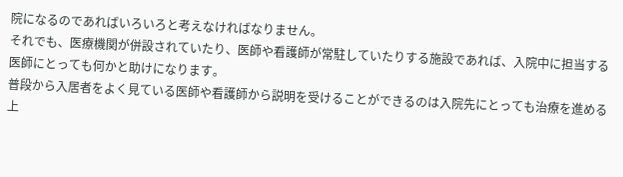院になるのであればいろいろと考えなければなりません。
それでも、医療機関が併設されていたり、医師や看護師が常駐していたりする施設であれば、入院中に担当する医師にとっても何かと助けになります。
普段から入居者をよく見ている医師や看護師から説明を受けることができるのは入院先にとっても治療を進める上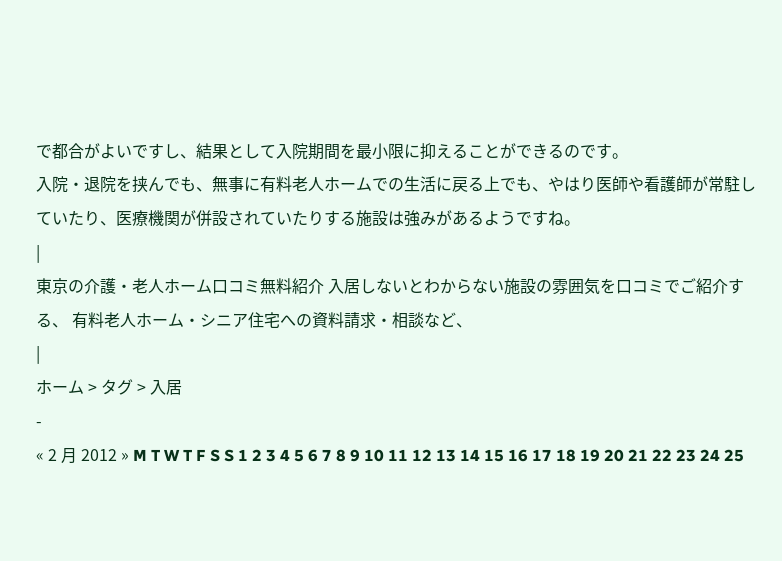で都合がよいですし、結果として入院期間を最小限に抑えることができるのです。
入院・退院を挟んでも、無事に有料老人ホームでの生活に戻る上でも、やはり医師や看護師が常駐していたり、医療機関が併設されていたりする施設は強みがあるようですね。
|
東京の介護・老人ホーム口コミ無料紹介 入居しないとわからない施設の雰囲気を口コミでご紹介する、 有料老人ホーム・シニア住宅への資料請求・相談など、
|
ホーム > タグ > 入居
-
« 2 月 2012 » M T W T F S S 1 2 3 4 5 6 7 8 9 10 11 12 13 14 15 16 17 18 19 20 21 22 23 24 25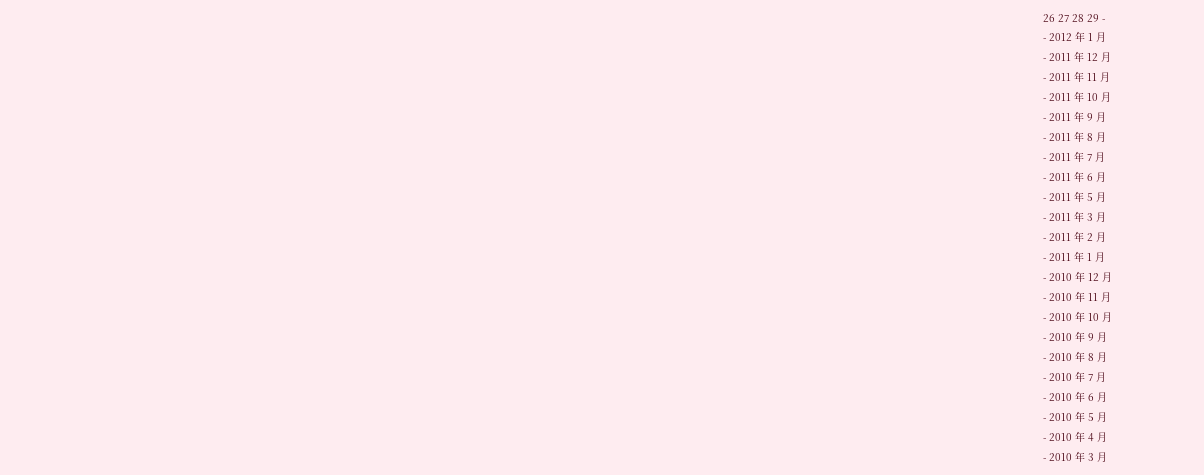26 27 28 29 -
- 2012 年 1 月
- 2011 年 12 月
- 2011 年 11 月
- 2011 年 10 月
- 2011 年 9 月
- 2011 年 8 月
- 2011 年 7 月
- 2011 年 6 月
- 2011 年 5 月
- 2011 年 3 月
- 2011 年 2 月
- 2011 年 1 月
- 2010 年 12 月
- 2010 年 11 月
- 2010 年 10 月
- 2010 年 9 月
- 2010 年 8 月
- 2010 年 7 月
- 2010 年 6 月
- 2010 年 5 月
- 2010 年 4 月
- 2010 年 3 月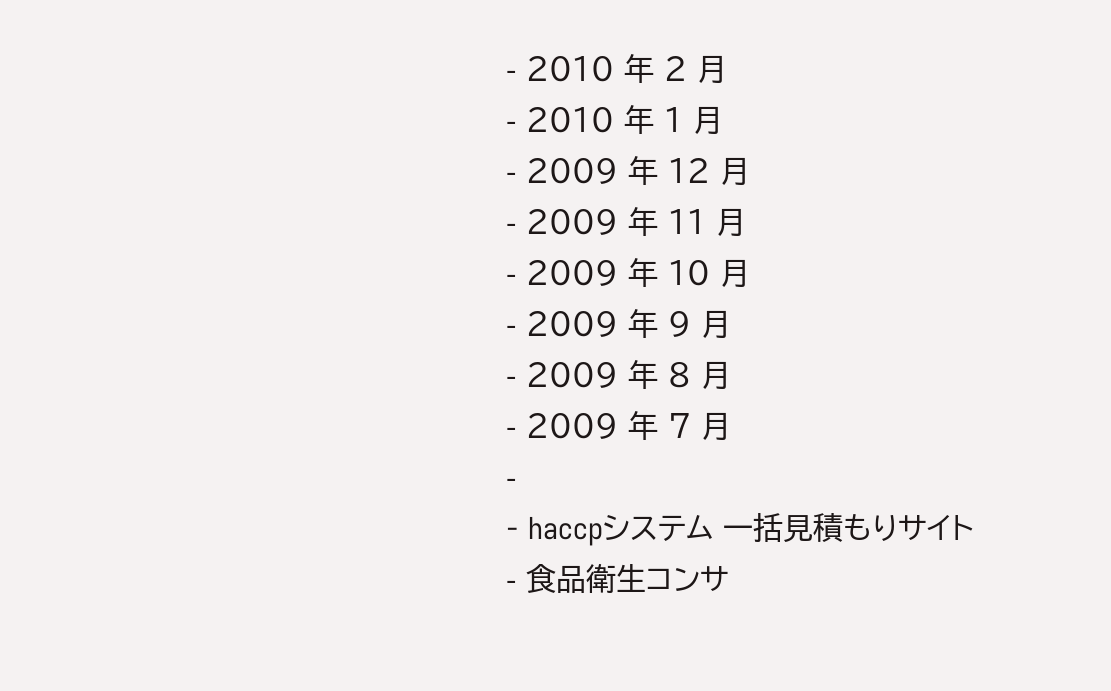- 2010 年 2 月
- 2010 年 1 月
- 2009 年 12 月
- 2009 年 11 月
- 2009 年 10 月
- 2009 年 9 月
- 2009 年 8 月
- 2009 年 7 月
-
- haccpシステム 一括見積もりサイト
- 食品衛生コンサ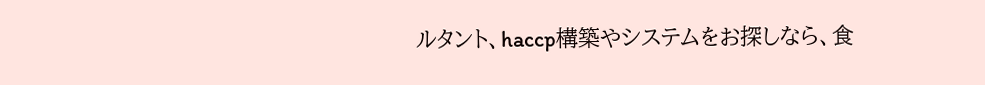ルタント、haccp構築やシステムをお探しなら、食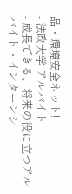品・環境安全ネット!
- 法政大学 アルバイト
- 成長できる、将来の役に立つアルバイト・インターンシ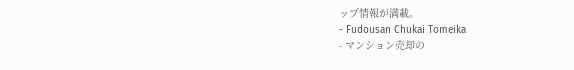ップ情報が満載。
- Fudousan Chukai Tomeika
- マンション売却の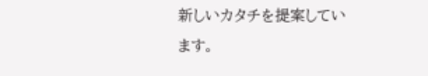新しいカタチを提案しています。